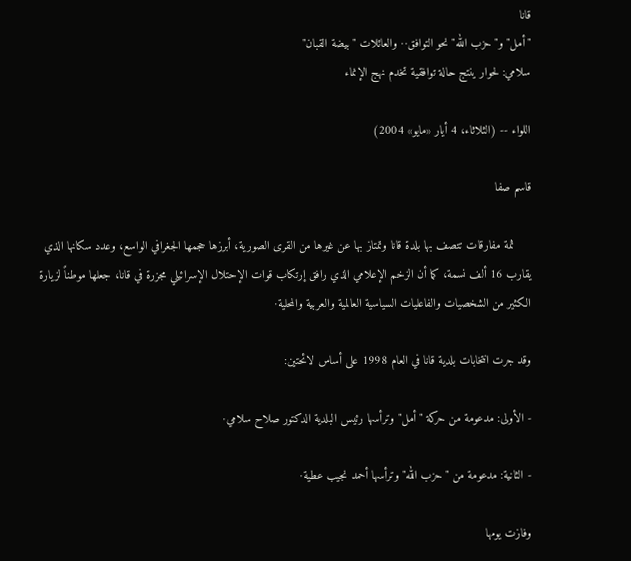قانا
"أمل" و"حزب الله" نحو التوافق·· والعائلات "بيضة القبان"
سلامي: لحوار ينتج حالة توافقية تخدم نهج الإنماء

اللواء -- (الثلاثاء، 4 أيار «مايو» 2004)

قاسم صفا

     ثمة مفارقات تتصف بها بلدة قانا وتمتاز بها عن غيرها من القرى الصورية، أبرزها حجمها الجغرافي الواسع، وعدد سكانها الذي يقارب 16 ألف نسمة، كما أن الزخم الإعلامي الذي رافق إرتكاب قوات الإحتلال الإسرائيلي مجزرة في قانا، جعلها موطناً لزيارة الكثير من الشخصيات والفاعليات السياسية العالمية والعربية والمحلية·

وقد جرت انتخابات بلدية قانا في العام 1998 على أساس لائحتين:

- الأولى: مدعومة من حركة "أمل" وترأسها رئيس البلدية الدكتور صلاح سلامي·

- الثانية: مدعومة من "حزب الله" وترأسها أحمد نجيب عطية·

وفازت يومها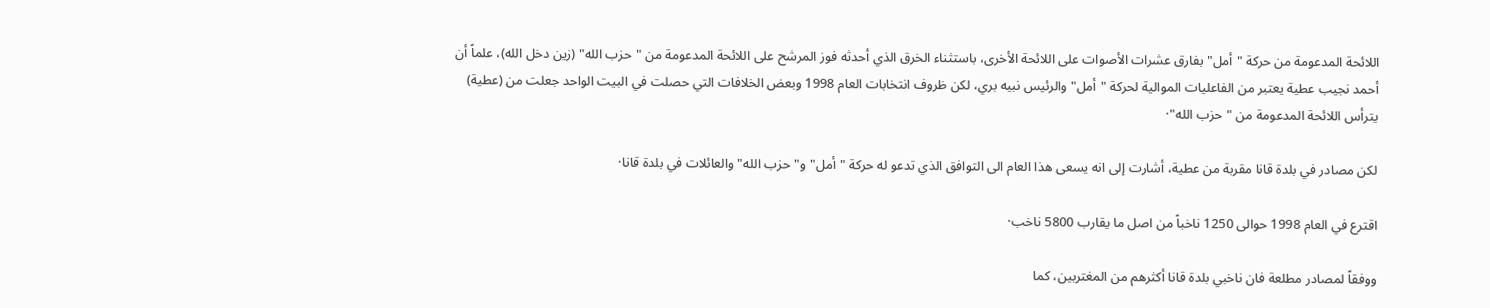اللائحة المدعومة من حركة "أمل" بفارق عشرات الأصوات على اللائحة الأخرى، باستثناء الخرق الذي أحدثه فوز المرشح على اللائحة المدعومة من "حزب الله" (زين دخل الله)، علماً أن أحمد نجيب عطية يعتبر من الفاعليات الموالية لحركة "أمل" والرئيس نبيه بري، لكن ظروف انتخابات العام 1998 وبعض الخلافات التي حصلت في البيت الواحد جعلت من (عطية) يترأس اللائحة المدعومة من "حزب الله"·

لكن مصادر في بلدة قانا مقربة من عطية، أشارت إلى انه يسعى هذا العام الى التوافق الذي تدعو له حركة "أمل" و"حزب الله" والعائلات في بلدة قانا·

اقترع في العام 1998 حوالى 1250 ناخباً من اصل ما يقارب 5800 ناخب·

ووفقاً لمصادر مطلعة فان ناخبي بلدة قانا أكثرهم من المغتربين، كما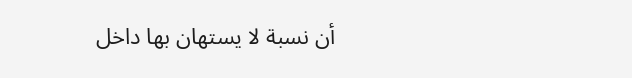أن نسبة لا يستهان بها داخل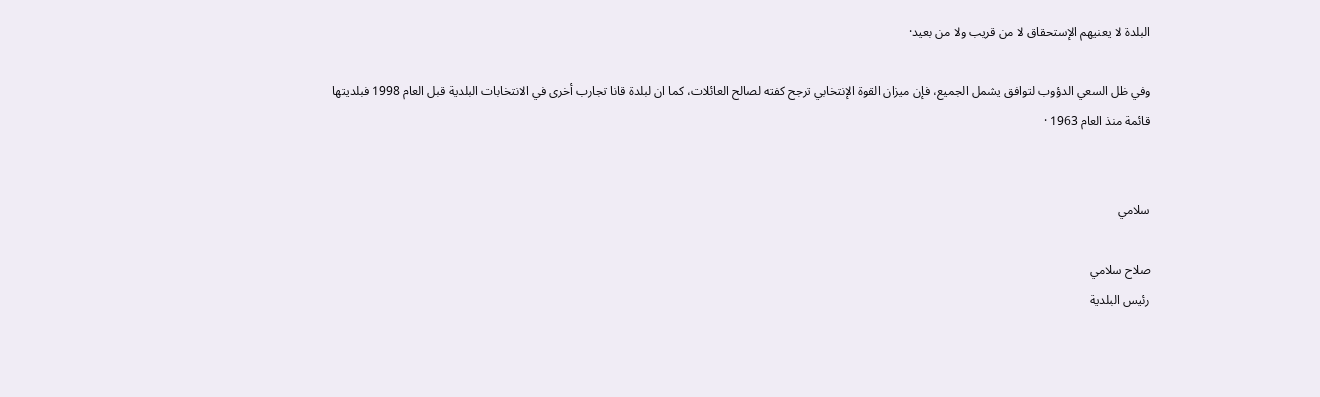البلدة لا يعنيهم الإستحقاق لا من قريب ولا من بعيد·

وفي ظل السعي الدؤوب لتوافق يشمل الجميع، فإن ميزان القوة الإنتخابي ترجح كفته لصالح العائلات، كما ان لبلدة قانا تجارب أخرى في الانتخابات البلدية قبل العام 1998 فبلديتها قائمة منذ العام 1963 ·


سلامي

صلاح سلامي
رئيس البلدية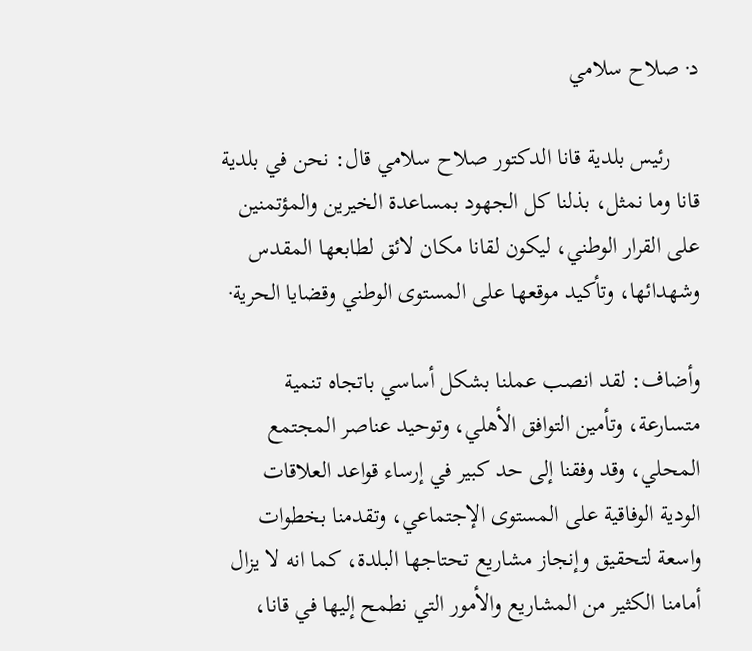د· صلاح سلامي

     رئيس بلدية قانا الدكتور صلاح سلامي قال: نحن في بلدية قانا وما نمثل، بذلنا كل الجهود بمساعدة الخيرين والمؤتمنين على القرار الوطني، ليكون لقانا مكان لائق لطابعها المقدس وشهدائها، وتأكيد موقعها على المستوى الوطني وقضايا الحرية·

وأضاف: لقد انصب عملنا بشكل أساسي باتجاه تنمية متسارعة، وتأمين التوافق الأهلي، وتوحيد عناصر المجتمع المحلي، وقد وفقنا إلى حد كبير في إرساء قواعد العلاقات الودية الوفاقية على المستوى الإجتماعي، وتقدمنا بخطوات واسعة لتحقيق وإنجاز مشاريع تحتاجها البلدة، كما انه لا يزال أمامنا الكثير من المشاريع والأمور التي نطمح إليها في قانا،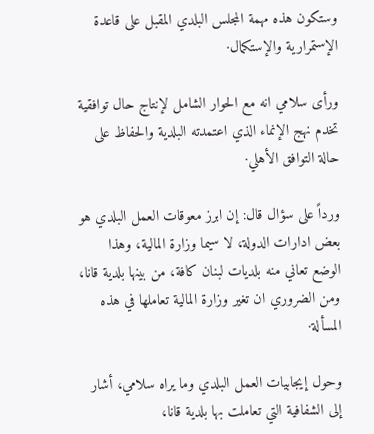وستكون هذه مهمة المجلس البلدي المقبل على قاعدة الإستمرارية والإستكمال·

ورأى سلامي انه مع الحوار الشامل لإنتاج حال توافقية تخدم نهج الإنماء الذي اعتمدته البلدية والحفاظ على حالة التوافق الأهلي·

ورداً على سؤال قال: إن ابرز معوقات العمل البلدي هو بعض ادارات الدولة، لا سيما وزارة المالية، وهذا الوضع تعاني منه بلديات لبنان كافة، من بينها بلدية قانا، ومن الضروري ان تغير وزارة المالية تعاملها في هذه المسألة·

وحول إيجابيات العمل البلدي وما يراه سلامي، أشار إلى الشفافية التي تعاملت بها بلدية قانا،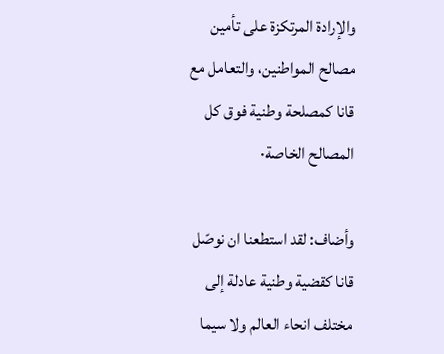والإرادة المرتكزة على تأمين مصالح المواطنين، والتعامل مع قانا كمصلحة وطنية فوق كل المصالح الخاصة·

وأضاف: لقد استطعنا ان نوصّل قانا كقضية وطنية عادلة إلى مختلف انحاء العالم ولا سيما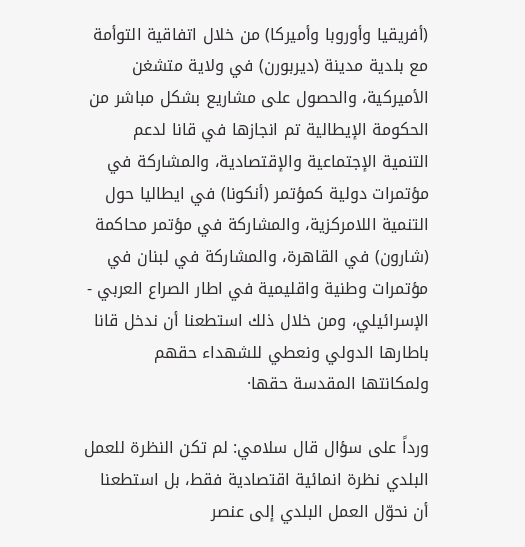(أفريقيا وأوروبا وأميركا) من خلال اتفاقية التوأمة مع بلدية مدينة (ديربورن) في ولاية متشغن الأميركية، والحصول على مشاريع بشكل مباشر من الحكومة الإيطالية تم انجازها في قانا لدعم التنمية الإجتماعية والإقتصادية، والمشاركة في مؤتمرات دولية كمؤتمر (أنكونا) في ايطاليا حول التنمية اللامركزية، والمشاركة في مؤتمر محاكمة (شارون) في القاهرة، والمشاركة في لبنان في مؤتمرات وطنية واقليمية في اطار الصراع العربي - الإسرائيلي، ومن خلال ذلك استطعنا أن ندخل قانا باطارها الدولي ونعطي للشهداء حقهم ولمكانتها المقدسة حقها·

ورداً على سؤال قال سلامي: لم تكن النظرة للعمل البلدي نظرة انمائية اقتصادية فقط، بل استطعنا أن نحوّل العمل البلدي إلى عنصر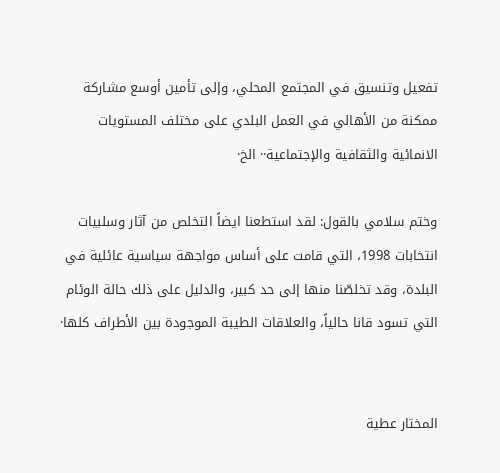تفعيل وتنسيق في المجتمع المحلي، وإلى تأمين أوسع مشاركة ممكنة من الأهالي في العمل البلدي على مختلف المستويات الانمائية والثقافية والإجتماعية·· الخ·

وختم سلامي بالقول: لقد استطعنا ايضاً التخلص من آثار وسلبيات انتخابات 1998، التي قامت على أساس مواجهة سياسية عائلية في البلدة، وقد تخلصّنا منها إلى حد كبير، والدليل على ذلك حالة الوئام التي تسود قانا حالياً، والعلاقات الطيبة الموجودة بين الأطراف كلها·


المختار عطية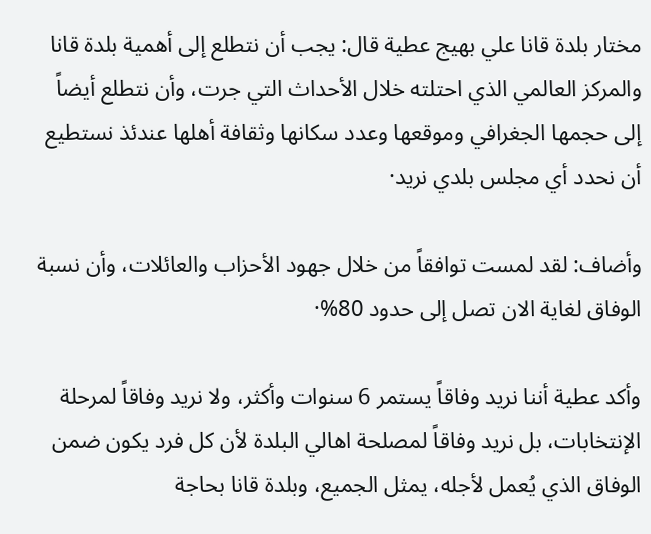مختار بلدة قانا علي بهيج عطية قال: يجب أن نتطلع إلى أهمية بلدة قانا والمركز العالمي الذي احتلته خلال الأحداث التي جرت، وأن نتطلع أيضاً إلى حجمها الجغرافي وموقعها وعدد سكانها وثقافة أهلها عندئذ نستطيع أن نحدد أي مجلس بلدي نريد·

وأضاف: لقد لمست توافقاً من خلال جهود الأحزاب والعائلات، وأن نسبة الوفاق لغاية الان تصل إلى حدود 80%·

وأكد عطية أننا نريد وفاقاً يستمر 6 سنوات وأكثر، ولا نريد وفاقاً لمرحلة الإنتخابات، بل نريد وفاقاً لمصلحة اهالي البلدة لأن كل فرد يكون ضمن الوفاق الذي يُعمل لأجله، يمثل الجميع، وبلدة قانا بحاجة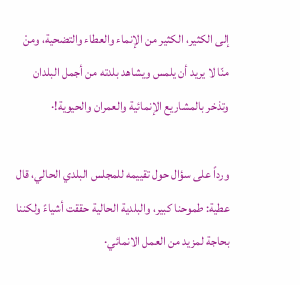إلى الكثير، الكثير من الإنماء والعطاء والتضحية، ومنْ منّا لا يريد أن يلمس ويشاهد بلدته من أجمل البلدان وتذخر بالمشاريع الإنمائية والعمران والحيوية!·

ورداً على سؤال حول تقييمه للمجلس البلدي الحالي، قال عطية: طموحنا كبير، والبلدية الحالية حققت أشياءً ولكننا بحاجة لمزيد من العمل الانمائي·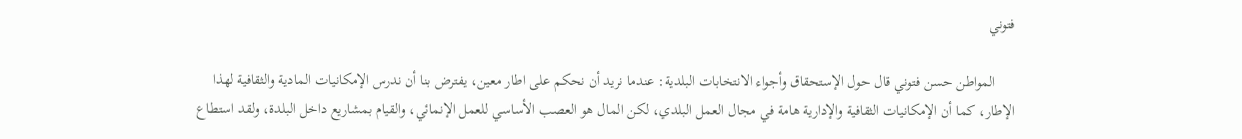فتوني

     المواطن حسن فتوني قال حول الإستحقاق وأجواء الانتخابات البلدية: عندما نريد أن نحكم على اطار معين، يفترض بنا أن ندرس الإمكانيات المادية والثقافية لهذا الإطار، كما أن الإمكانيات الثقافية والإدارية هامة في مجال العمل البلدي، لكن المال هو العصب الأساسي للعمل الإنمائي، والقيام بمشاريع داخل البلدة، ولقد استطاع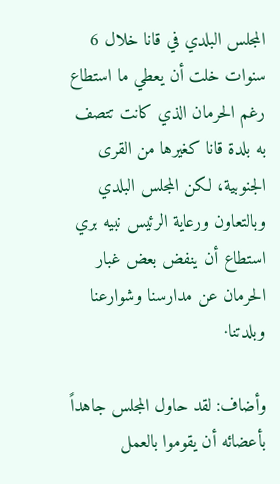المجلس البلدي في قانا خلال 6 سنوات خلت أن يعطي ما استطاع رغم الحرمان الذي كانت تتصف به بلدة قانا كغيرها من القرى الجنوبية، لكن المجلس البلدي وبالتعاون ورعاية الرئيس نبيه بري استطاع أن ينفض بعض غبار الحرمان عن مدارسنا وشوارعنا وبلدتنا·

وأضاف: لقد حاول المجلس جاهداً بأعضائه أن يقوموا بالعمل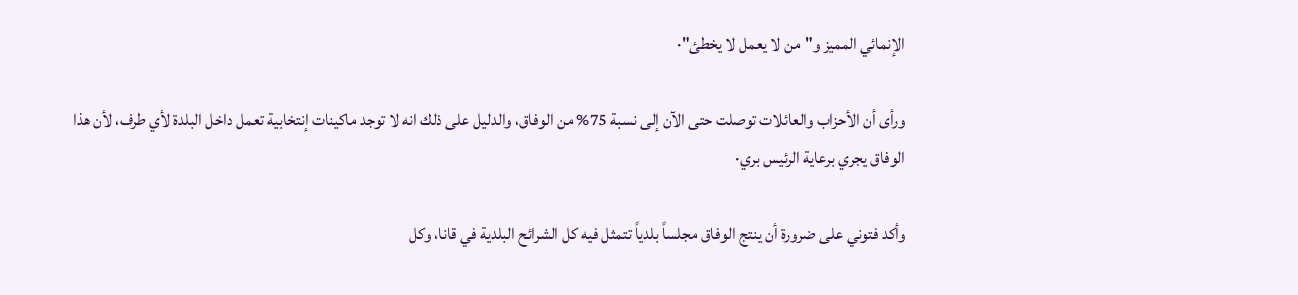الإنمائي المميز و"من لا يعمل لا يخطئ"·

ورأى أن الأحزاب والعائلات توصلت حتى الآن إلى نسبة 75% من الوفاق، والدليل على ذلك انه لا توجد ماكينات إنتخابية تعمل داخل البلدة لأي طرف، لأن هذا الوفاق يجري برعاية الرئيس بري·

وأكد فتوني على ضرورة أن ينتج الوفاق مجلساً بلدياً تتمثل فيه كل الشرائح البلدية في قانا، وكل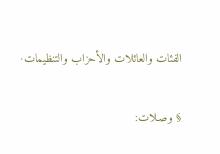الفئات والعائلات والأحزاب والتنظيمات·

§ وصـلات: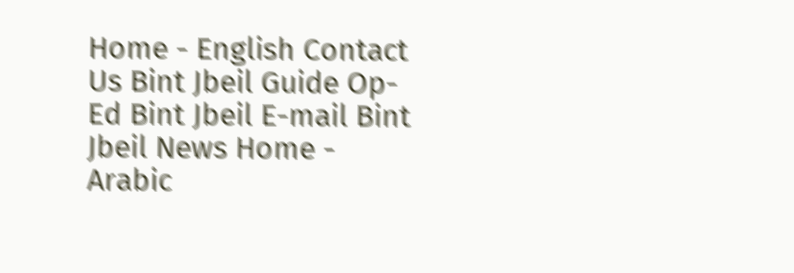Home - English Contact Us Bint Jbeil Guide Op-Ed Bint Jbeil E-mail Bint Jbeil News Home -  Arabic